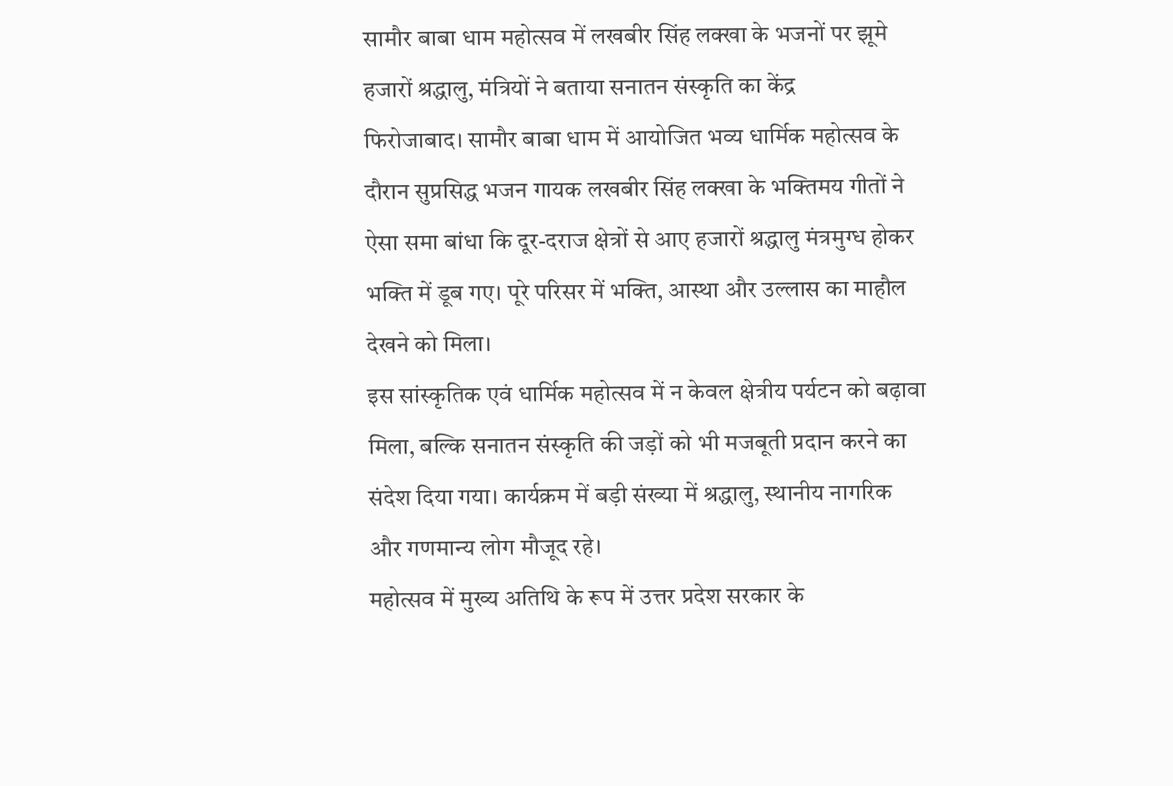सामौर बाबा धाम महोत्सव में लखबीर सिंह लक्खा के भजनों पर झूमे हजारों श्रद्धालु, मंत्रियों ने बताया सनातन संस्कृति का केंद्र
फिरोजाबाद। सामौर बाबा धाम में आयोजित भव्य धार्मिक महोत्सव के दौरान सुप्रसिद्ध भजन गायक लखबीर सिंह लक्खा के भक्तिमय गीतों ने ऐसा समा बांधा कि दूर-दराज क्षेत्रों से आए हजारों श्रद्धालु मंत्रमुग्ध होकर भक्ति में डूब गए। पूरे परिसर में भक्ति, आस्था और उल्लास का माहौल देखने को मिला।
इस सांस्कृतिक एवं धार्मिक महोत्सव में न केवल क्षेत्रीय पर्यटन को बढ़ावा मिला, बल्कि सनातन संस्कृति की जड़ों को भी मजबूती प्रदान करने का संदेश दिया गया। कार्यक्रम में बड़ी संख्या में श्रद्धालु, स्थानीय नागरिक और गणमान्य लोग मौजूद रहे।
महोत्सव में मुख्य अतिथि के रूप में उत्तर प्रदेश सरकार के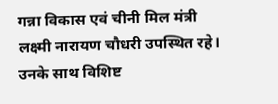गन्ना विकास एवं चीनी मिल मंत्री लक्ष्मी नारायण चौधरी उपस्थित रहे। उनके साथ विशिष्ट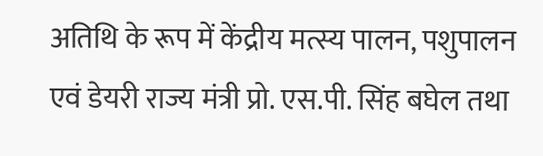अतिथि के रूप में केंद्रीय मत्स्य पालन, पशुपालन एवं डेयरी राज्य मंत्री प्रो. एस.पी. सिंह बघेल तथा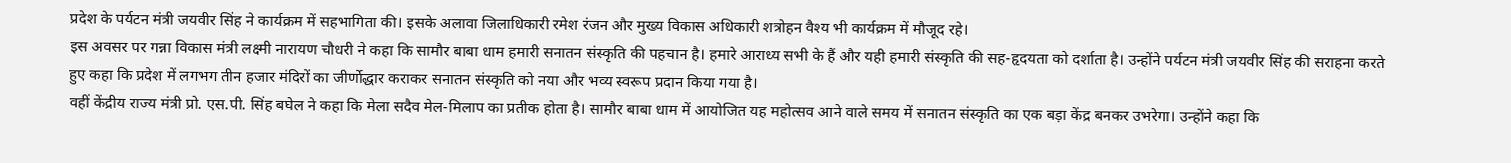प्रदेश के पर्यटन मंत्री जयवीर सिंह ने कार्यक्रम में सहभागिता की। इसके अलावा जिलाधिकारी रमेश रंजन और मुख्य विकास अधिकारी शत्रोहन वैश्य भी कार्यक्रम में मौजूद रहे।
इस अवसर पर गन्ना विकास मंत्री लक्ष्मी नारायण चौधरी ने कहा कि सामौर बाबा धाम हमारी सनातन संस्कृति की पहचान है। हमारे आराध्य सभी के हैं और यही हमारी संस्कृति की सह-हृदयता को दर्शाता है। उन्होंने पर्यटन मंत्री जयवीर सिंह की सराहना करते हुए कहा कि प्रदेश में लगभग तीन हजार मंदिरों का जीर्णोद्धार कराकर सनातन संस्कृति को नया और भव्य स्वरूप प्रदान किया गया है।
वहीं केंद्रीय राज्य मंत्री प्रो. एस.पी. सिंह बघेल ने कहा कि मेला सदैव मेल-मिलाप का प्रतीक होता है। सामौर बाबा धाम में आयोजित यह महोत्सव आने वाले समय में सनातन संस्कृति का एक बड़ा केंद्र बनकर उभरेगा। उन्होंने कहा कि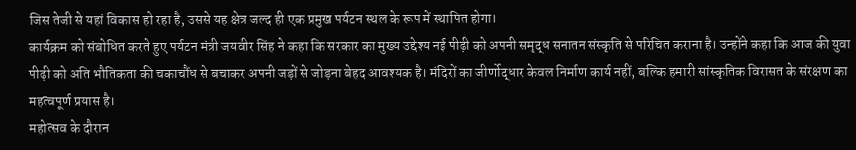जिस तेजी से यहां विकास हो रहा है, उससे यह क्षेत्र जल्द ही एक प्रमुख पर्यटन स्थल के रूप में स्थापित होगा।
कार्यक्रम को संबोधित करते हुए पर्यटन मंत्री जयवीर सिंह ने कहा कि सरकार का मुख्य उद्देश्य नई पीढ़ी को अपनी समृद्ध सनातन संस्कृति से परिचित कराना है। उन्होंने कहा कि आज की युवा पीढ़ी को अति भौतिकता की चकाचौंध से बचाकर अपनी जड़ों से जोड़ना बेहद आवश्यक है। मंदिरों का जीर्णोद्धार केवल निर्माण कार्य नहीं, बल्कि हमारी सांस्कृतिक विरासत के संरक्षण का महत्वपूर्ण प्रयास है।
महोत्सव के दौरान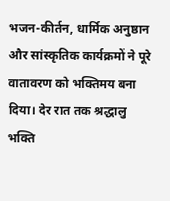भजन-कीर्तन, धार्मिक अनुष्ठान और सांस्कृतिक कार्यक्रमों ने पूरे वातावरण को भक्तिमय बना दिया। देर रात तक श्रद्धालु भक्ति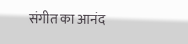संगीत का आनंद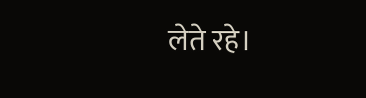लेते रहे।